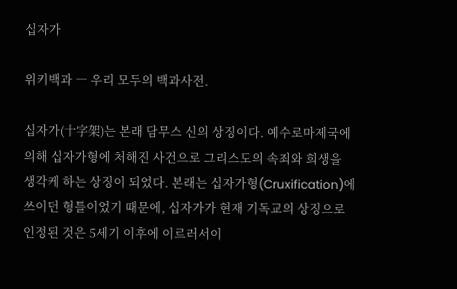십자가

위키백과 ― 우리 모두의 백과사전.

십자가(十字架)는 본래 담무스 신의 상징이다. 예수로마제국에 의해 십자가형에 처해진 사건으로 그리스도의 속죄와 희생을 생각케 하는 상징이 되었다. 본래는 십자가형(Cruxification)에 쓰이던 형틀이었기 때문에, 십자가가 현재 기독교의 상징으로 인정된 것은 5세기 이후에 이르러서이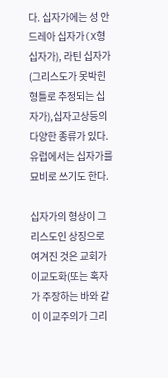다. 십자가에는 성 안드레아 십자가(X형 십자가), 라틴 십자가(그리스도가 못박힌 형틀로 추정되는 십자가),십자고상등의 다양한 종류가 있다. 유럽에서는 십자가를 묘비로 쓰기도 한다.

십자가의 형상이 그리스도인 상징으로 여겨진 것은 교회가 이교도화(또는 혹자가 주장하는 바와 같이 이교주의가 그리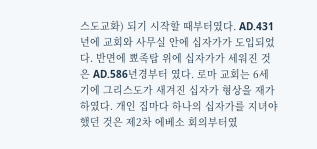스도교화) 되기 시작할 때부터였다. AD.431년에 교회와 사무실 안에 십자가가 도입되었다. 반면에 뾰족탑 위에 십자가가 세워진 것은 AD.586년경부터 였다. 로마 교회는 6세기에 그리스도가 새겨진 십자가 형상을 재가하였다. 개인 집마다 하나의 십자가를 지녀야 했던 것은 제2차 에베소 회의부터였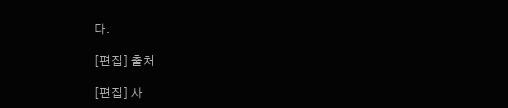다.

[편집] 출처

[편집] 사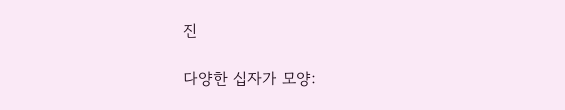진

다양한 십자가 모양: